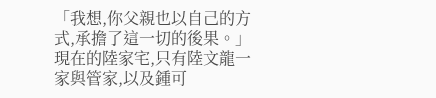「我想,你父親也以自己的方式,承擔了這一切的後果。」
現在的陸家宅,只有陸文龍一家與管家,以及鍾可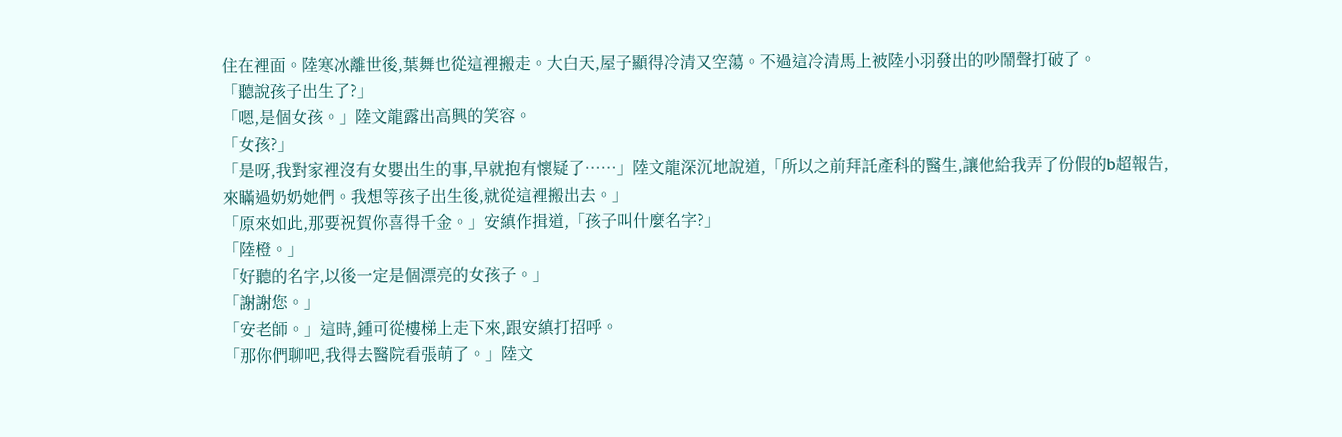住在裡面。陸寒冰離世後,葉舞也從這裡搬走。大白天,屋子顯得冷清又空蕩。不過這冷清馬上被陸小羽發出的吵鬧聲打破了。
「聽說孩子出生了?」
「嗯,是個女孩。」陸文龍露出高興的笑容。
「女孩?」
「是呀,我對家裡沒有女嬰出生的事,早就抱有懷疑了……」陸文龍深沉地說道,「所以之前拜託產科的醫生,讓他給我弄了份假的b超報告,來瞞過奶奶她們。我想等孩子出生後,就從這裡搬出去。」
「原來如此,那要祝賀你喜得千金。」安縝作揖道,「孩子叫什麼名字?」
「陸橙。」
「好聽的名字,以後一定是個漂亮的女孩子。」
「謝謝您。」
「安老師。」這時,鍾可從樓梯上走下來,跟安縝打招呼。
「那你們聊吧,我得去醫院看張萌了。」陸文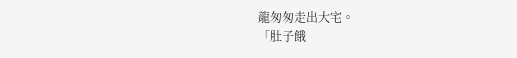龍匆匆走出大宅。
「肚子餓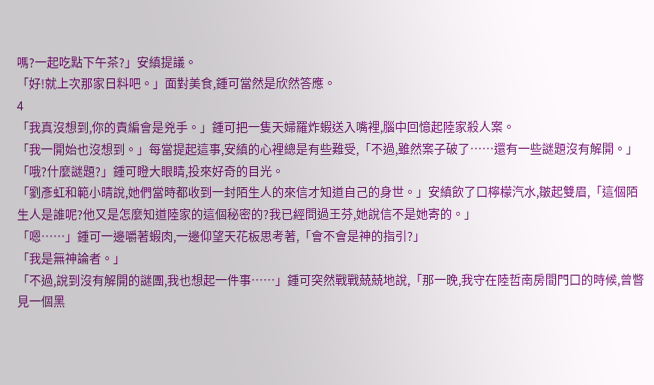嗎?一起吃點下午茶?」安縝提議。
「好!就上次那家日料吧。」面對美食,鍾可當然是欣然答應。
4
「我真沒想到,你的責編會是兇手。」鍾可把一隻天婦羅炸蝦送入嘴裡,腦中回憶起陸家殺人案。
「我一開始也沒想到。」每當提起這事,安縝的心裡總是有些難受,「不過,雖然案子破了……還有一些謎題沒有解開。」
「哦?什麼謎題?」鍾可瞪大眼睛,投來好奇的目光。
「劉彥虹和範小晴說,她們當時都收到一封陌生人的來信才知道自己的身世。」安縝飲了口檸檬汽水,皺起雙眉,「這個陌生人是誰呢?他又是怎麼知道陸家的這個秘密的?我已經問過王芬,她說信不是她寄的。」
「嗯……」鍾可一邊嚼著蝦肉,一邊仰望天花板思考著,「會不會是神的指引?」
「我是無神論者。」
「不過,說到沒有解開的謎團,我也想起一件事……」鍾可突然戰戰兢兢地說,「那一晚,我守在陸哲南房間門口的時候,曾瞥見一個黑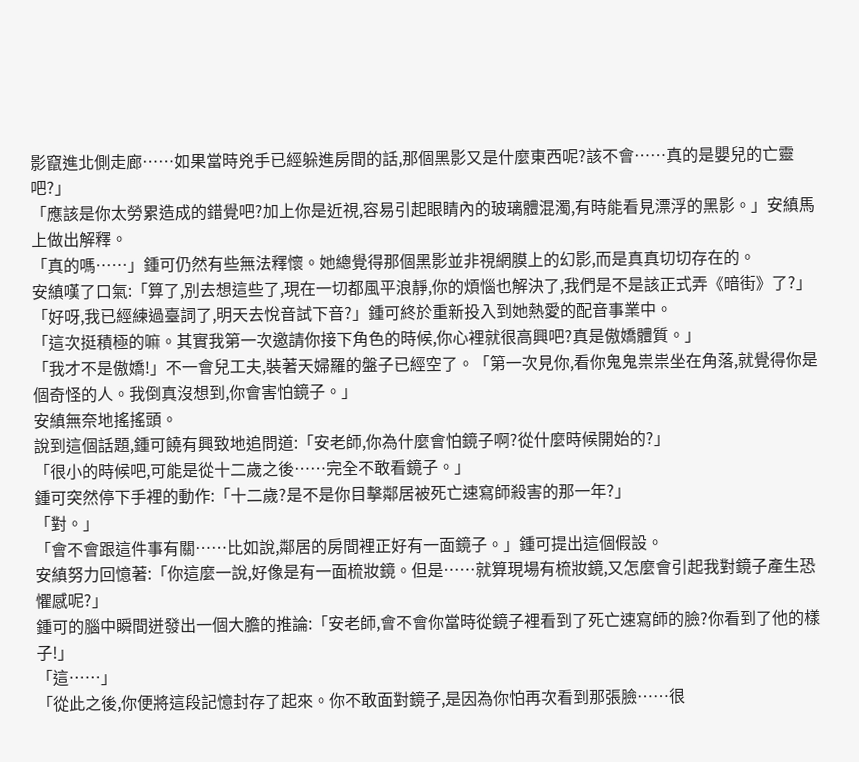影竄進北側走廊……如果當時兇手已經躲進房間的話,那個黑影又是什麼東西呢?該不會……真的是嬰兒的亡靈吧?」
「應該是你太勞累造成的錯覺吧?加上你是近視,容易引起眼睛內的玻璃體混濁,有時能看見漂浮的黑影。」安縝馬上做出解釋。
「真的嗎……」鍾可仍然有些無法釋懷。她總覺得那個黑影並非視網膜上的幻影,而是真真切切存在的。
安縝嘆了口氣:「算了,別去想這些了,現在一切都風平浪靜,你的煩惱也解決了,我們是不是該正式弄《暗街》了?」
「好呀,我已經練過臺詞了,明天去悅音試下音?」鍾可終於重新投入到她熱愛的配音事業中。
「這次挺積極的嘛。其實我第一次邀請你接下角色的時候,你心裡就很高興吧?真是傲嬌體質。」
「我才不是傲嬌!」不一會兒工夫,裝著天婦羅的盤子已經空了。「第一次見你,看你鬼鬼祟祟坐在角落,就覺得你是個奇怪的人。我倒真沒想到,你會害怕鏡子。」
安縝無奈地搖搖頭。
說到這個話題,鍾可饒有興致地追問道:「安老師,你為什麼會怕鏡子啊?從什麼時候開始的?」
「很小的時候吧,可能是從十二歲之後……完全不敢看鏡子。」
鍾可突然停下手裡的動作:「十二歲?是不是你目擊鄰居被死亡速寫師殺害的那一年?」
「對。」
「會不會跟這件事有關……比如說,鄰居的房間裡正好有一面鏡子。」鍾可提出這個假設。
安縝努力回憶著:「你這麼一說,好像是有一面梳妝鏡。但是……就算現場有梳妝鏡,又怎麼會引起我對鏡子產生恐懼感呢?」
鍾可的腦中瞬間迸發出一個大膽的推論:「安老師,會不會你當時從鏡子裡看到了死亡速寫師的臉?你看到了他的樣子!」
「這……」
「從此之後,你便將這段記憶封存了起來。你不敢面對鏡子,是因為你怕再次看到那張臉……很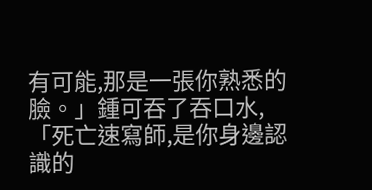有可能,那是一張你熟悉的臉。」鍾可吞了吞口水,「死亡速寫師,是你身邊認識的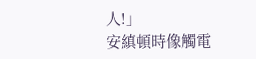人!」
安縝頓時像觸電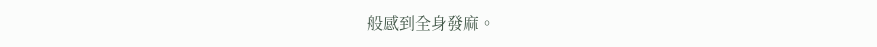般感到全身發麻。